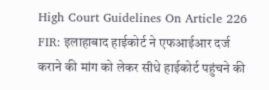High Court Guidelines On Article 226 FIR: इलाहाबाद हाईकोर्ट ने एफआईआर दर्ज कराने की मांग को लेकर सीधे हाईकोर्ट पहुंचने की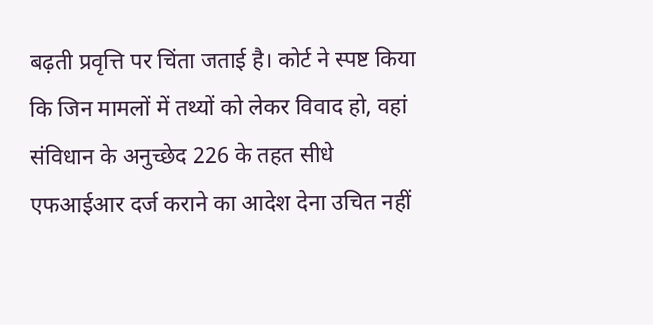बढ़ती प्रवृत्ति पर चिंता जताई है। कोर्ट ने स्पष्ट किया कि जिन मामलों में तथ्यों को लेकर विवाद हो, वहां संविधान के अनुच्छेद 226 के तहत सीधे एफआईआर दर्ज कराने का आदेश देना उचित नहीं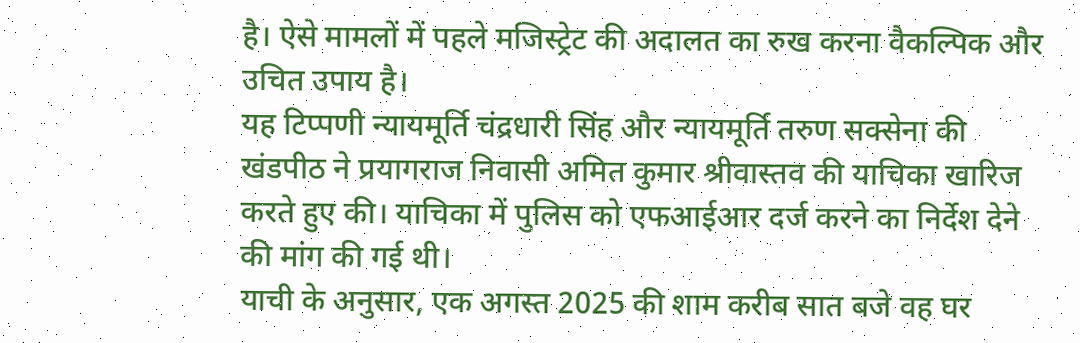है। ऐसे मामलों में पहले मजिस्ट्रेट की अदालत का रुख करना वैकल्पिक और उचित उपाय है।
यह टिप्पणी न्यायमूर्ति चंद्रधारी सिंह और न्यायमूर्ति तरुण सक्सेना की खंडपीठ ने प्रयागराज निवासी अमित कुमार श्रीवास्तव की याचिका खारिज करते हुए की। याचिका में पुलिस को एफआईआर दर्ज करने का निर्देश देने की मांग की गई थी।
याची के अनुसार, एक अगस्त 2025 की शाम करीब सात बजे वह घर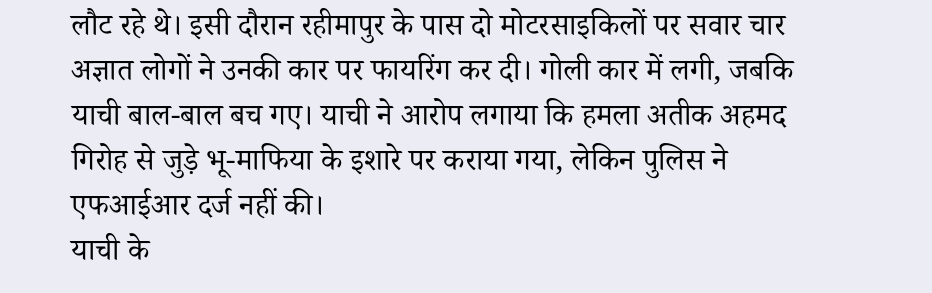लौट रहे थे। इसी दौरान रहीमापुर के पास दो मोटरसाइकिलों पर सवार चार अज्ञात लोगों ने उनकी कार पर फायरिंग कर दी। गोली कार में लगी, जबकि याची बाल-बाल बच गए। याची ने आरोप लगाया कि हमला अतीक अहमद गिरोह से जुड़े भू-माफिया के इशारे पर कराया गया, लेकिन पुलिस ने एफआईआर दर्ज नहीं की।
याची के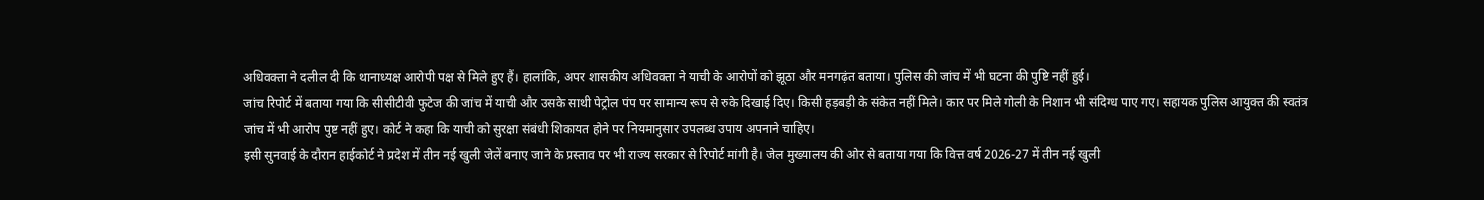अधिवक्ता ने दलील दी कि थानाध्यक्ष आरोपी पक्ष से मिले हुए हैं। हालांकि, अपर शासकीय अधिवक्ता ने याची के आरोपों को झूठा और मनगढ़ंत बताया। पुलिस की जांच में भी घटना की पुष्टि नहीं हुई।
जांच रिपोर्ट में बताया गया कि सीसीटीवी फुटेज की जांच में याची और उसके साथी पेट्रोल पंप पर सामान्य रूप से रुके दिखाई दिए। किसी हड़बड़ी के संकेत नहीं मिले। कार पर मिले गोली के निशान भी संदिग्ध पाए गए। सहायक पुलिस आयुक्त की स्वतंत्र जांच में भी आरोप पुष्ट नहीं हुए। कोर्ट ने कहा कि याची को सुरक्षा संबंधी शिकायत होने पर नियमानुसार उपलब्ध उपाय अपनाने चाहिए।
इसी सुनवाई के दौरान हाईकोर्ट ने प्रदेश में तीन नई खुली जेलें बनाए जाने के प्रस्ताव पर भी राज्य सरकार से रिपोर्ट मांगी है। जेल मुख्यालय की ओर से बताया गया कि वित्त वर्ष 2026-27 में तीन नई खुली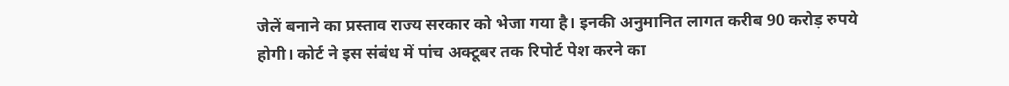जेलें बनाने का प्रस्ताव राज्य सरकार को भेजा गया है। इनकी अनुमानित लागत करीब 90 करोड़ रुपये होगी। कोर्ट ने इस संबंध में पांच अक्टूबर तक रिपोर्ट पेश करने का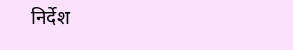निर्देश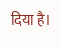दिया है।